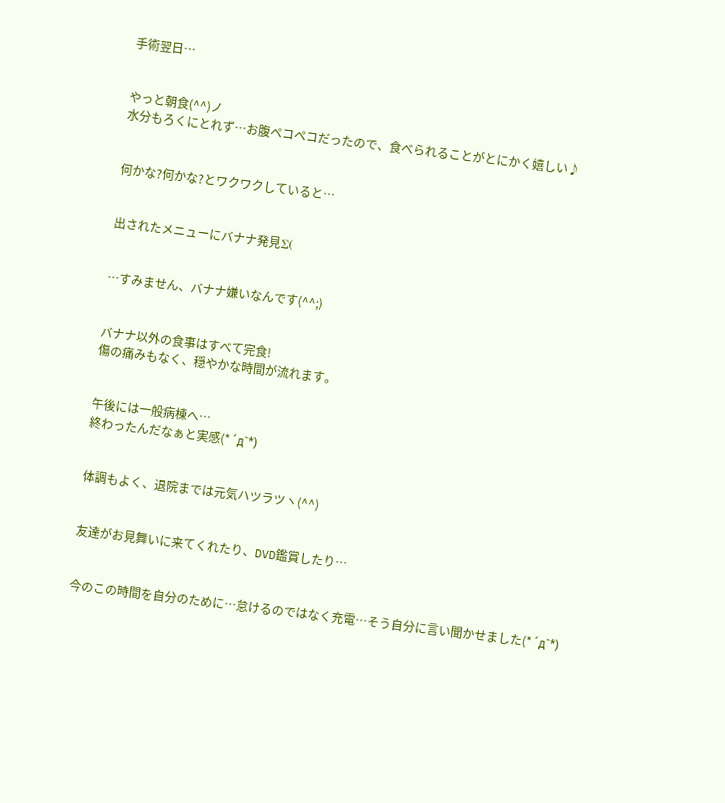手術翌日…


やっと朝食(^^)ノ
水分もろくにとれず…お腹ペコペコだったので、食べられることがとにかく嬉しい♪


何かな?何かな?とワクワクしていると…


出されたメニューにバナナ発見Σ(


…すみません、バナナ嫌いなんです(^^;)


バナナ以外の食事はすべて完食!
傷の痛みもなく、穏やかな時間が流れます。


午後には一般病棟へ…
終わったんだなぁと実感(*´д`*)


体調もよく、退院までは元気ハツラツヽ(^^)


友達がお見舞いに来てくれたり、DVD鑑賞したり…


今のこの時間を自分のために…怠けるのではなく充電…そう自分に言い聞かせました(*´д`*)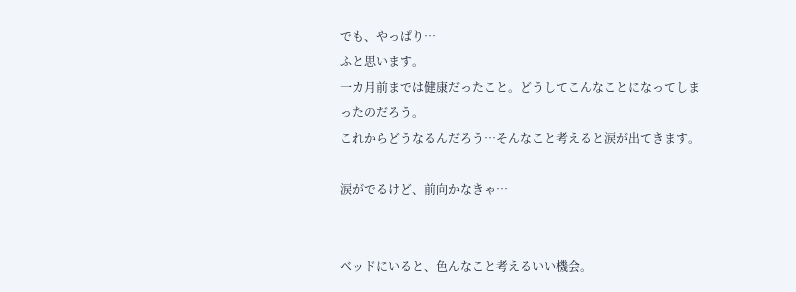でも、やっぱり…
ふと思います。
一カ月前までは健康だったこと。どうしてこんなことになってしまったのだろう。
これからどうなるんだろう…そんなこと考えると涙が出てきます。

涙がでるけど、前向かなきゃ…


ベッドにいると、色んなこと考えるいい機会。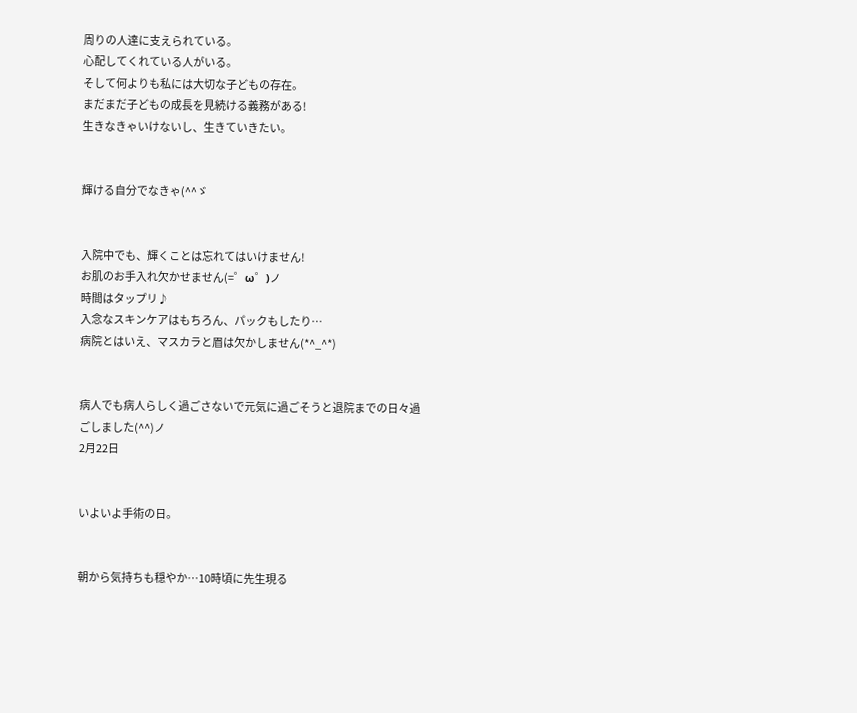周りの人達に支えられている。
心配してくれている人がいる。
そして何よりも私には大切な子どもの存在。
まだまだ子どもの成長を見続ける義務がある!
生きなきゃいけないし、生きていきたい。


輝ける自分でなきゃ(^^ゞ


入院中でも、輝くことは忘れてはいけません!
お肌のお手入れ欠かせません(=゜ω゜)ノ
時間はタップリ♪
入念なスキンケアはもちろん、パックもしたり…
病院とはいえ、マスカラと眉は欠かしません(*^_^*)


病人でも病人らしく過ごさないで元気に過ごそうと退院までの日々過ごしました(^^)ノ
2月22日


いよいよ手術の日。


朝から気持ちも穏やか…10時頃に先生現る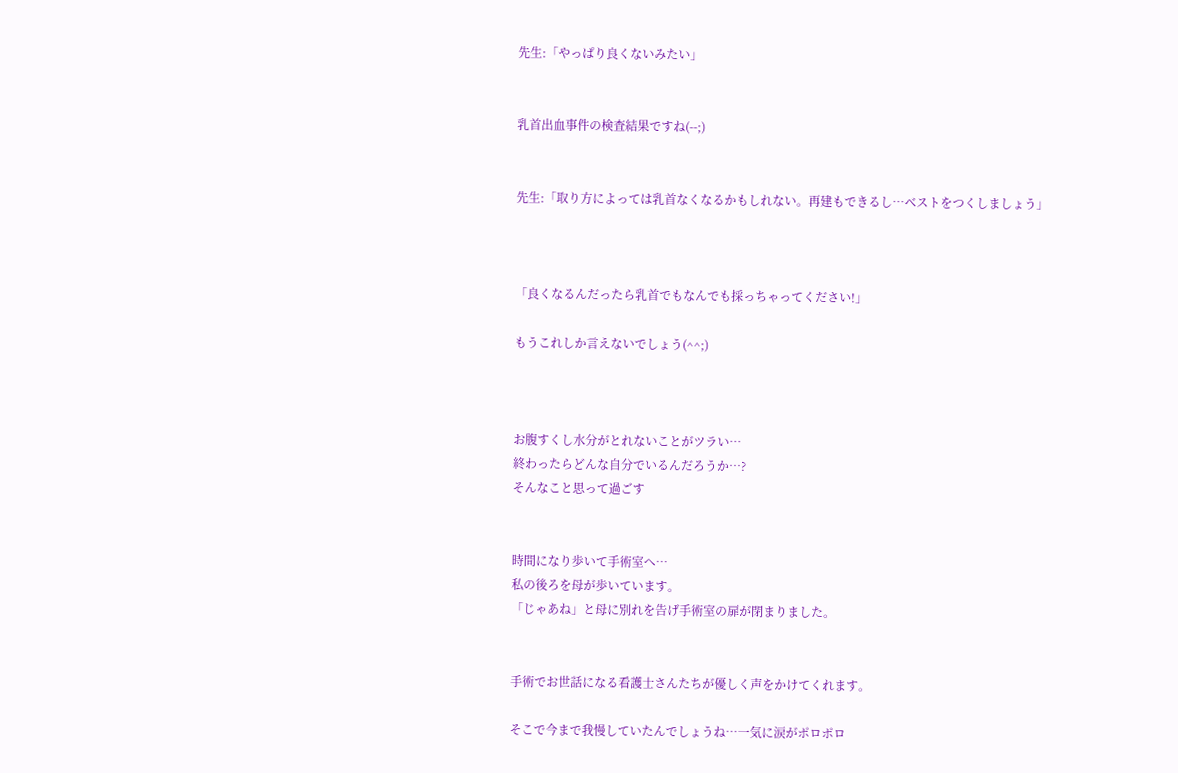先生:「やっぱり良くないみたい」


乳首出血事件の検査結果ですね(--;)


先生:「取り方によっては乳首なくなるかもしれない。再建もできるし…ベストをつくしましょう」



「良くなるんだったら乳首でもなんでも採っちゃってください!」

もうこれしか言えないでしょう(^^;)



お腹すくし水分がとれないことがツラい…
終わったらどんな自分でいるんだろうか…?
そんなこと思って過ごす


時間になり歩いて手術室へ…
私の後ろを母が歩いています。
「じゃあね」と母に別れを告げ手術室の扉が閉まりました。


手術でお世話になる看護士さんたちが優しく声をかけてくれます。

そこで今まで我慢していたんでしょうね…一気に涙がポロポロ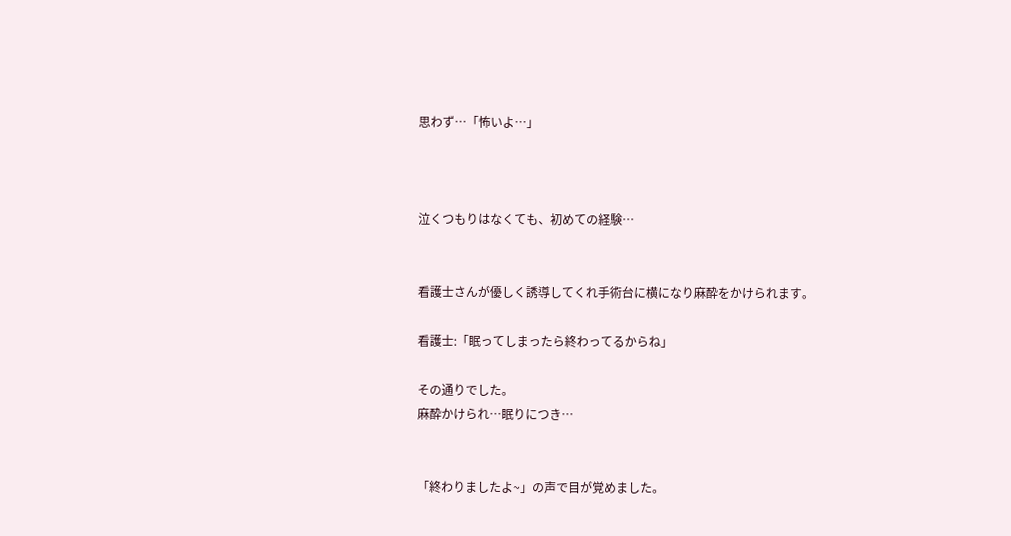思わず…「怖いよ…」



泣くつもりはなくても、初めての経験…


看護士さんが優しく誘導してくれ手術台に横になり麻酔をかけられます。

看護士:「眠ってしまったら終わってるからね」

その通りでした。
麻酔かけられ…眠りにつき…


「終わりましたよ~」の声で目が覚めました。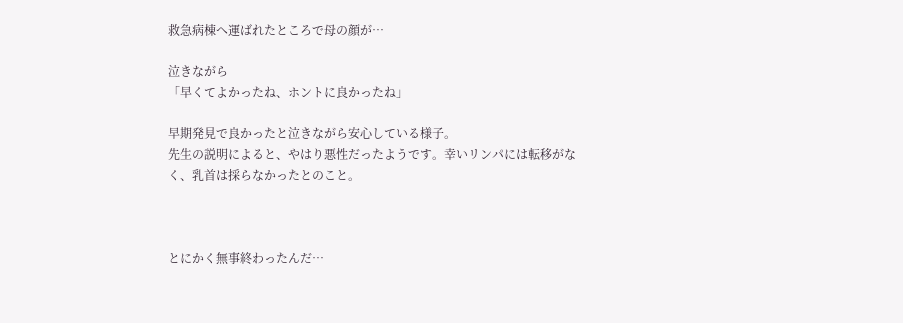救急病棟へ運ばれたところで母の顔が…

泣きながら
「早くてよかったね、ホントに良かったね」

早期発見で良かったと泣きながら安心している様子。
先生の説明によると、やはり悪性だったようです。幸いリンパには転移がなく、乳首は採らなかったとのこと。



とにかく無事終わったんだ…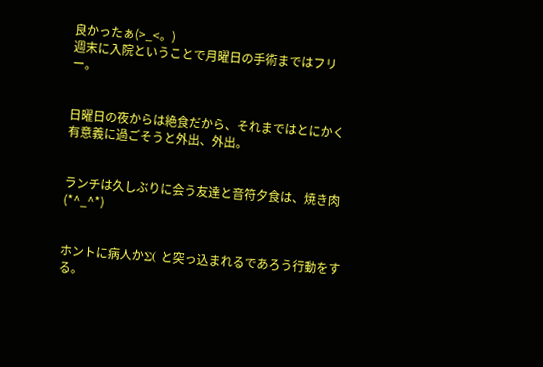良かったぁ(>_<。)
週末に入院ということで月曜日の手術まではフリー。


日曜日の夜からは絶食だから、それまではとにかく有意義に過ごそうと外出、外出。


ランチは久しぶりに会う友達と音符夕食は、焼き肉(*^_^*)


ホントに病人かΣ( と突っ込まれるであろう行動をする。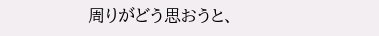周りがどう思おうと、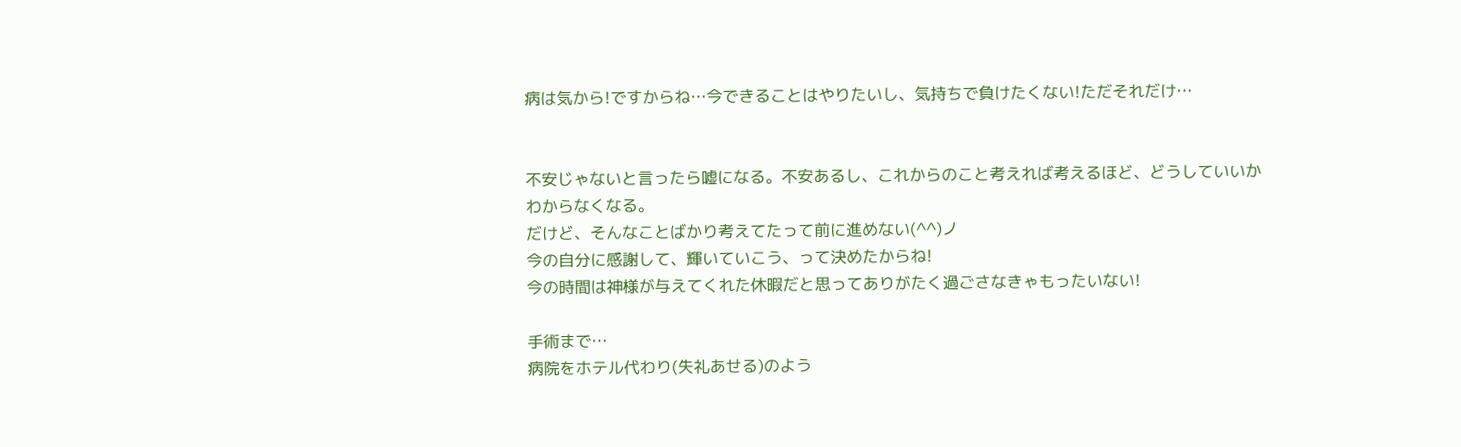病は気から!ですからね…今できることはやりたいし、気持ちで負けたくない!ただそれだけ…


不安じゃないと言ったら嘘になる。不安あるし、これからのこと考えれば考えるほど、どうしていいかわからなくなる。
だけど、そんなことばかり考えてたって前に進めない(^^)ノ
今の自分に感謝して、輝いていこう、って決めたからね!
今の時間は神様が与えてくれた休暇だと思ってありがたく過ごさなきゃもったいない!

手術まで…
病院をホテル代わり(失礼あせる)のよう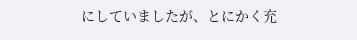にしていましたが、とにかく充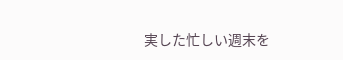実した忙しい週末を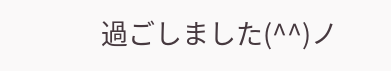過ごしました(^^)ノ